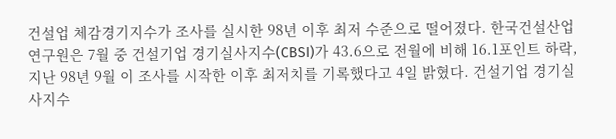건설업 체감경기지수가 조사를 실시한 98년 이후 최저 수준으로 떨어졌다. 한국건설산업연구원은 7월 중 건설기업 경기실사지수(CBSI)가 43.6으로 전월에 비해 16.1포인트 하락, 지난 98년 9월 이 조사를 시작한 이후 최저치를 기록했다고 4일 밝혔다. 건설기업 경기실사지수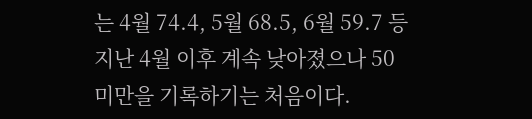는 4월 74.4, 5월 68.5, 6월 59.7 등 지난 4월 이후 계속 낮아졌으나 50 미만을 기록하기는 처음이다.